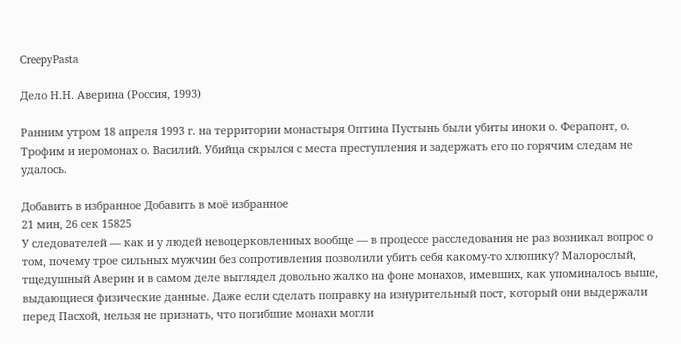CreepyPasta

Дело Н.Н. Аверина (Россия, 1993)

Ранним утром 18 апреля 1993 г. на территории монастыря Оптина Пустынь были убиты иноки о. Ферапонт, о. Трофим и иеромонах о. Василий. Убийца скрылся с места преступления и задержать его по горячим следам не удалось.

Добавить в избранное Добавить в моё избранное
21 мин, 26 сек 15825
У следователей — как и у людей невоцерковленных вообще — в процессе расследования не раз возникал вопрос о том, почему трое сильных мужчин без сопротивления позволили убить себя какому-то хлюпику? Малорослый, тщедушный Аверин и в самом деле выглядел довольно жалко на фоне монахов, имевших, как упоминалось выше, выдающиеся физические данные. Даже если сделать поправку на изнурительный пост, который они выдержали перед Пасхой, нельзя не признать, что погибшие монахи могли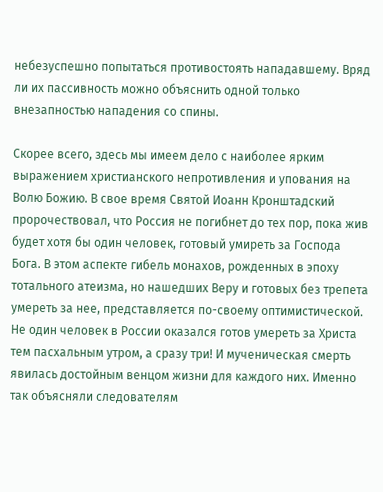небезуспешно попытаться противостоять нападавшему. Вряд ли их пассивность можно объяснить одной только внезапностью нападения со спины.

Скорее всего, здесь мы имеем дело с наиболее ярким выражением христианского непротивления и упования на Волю Божию. В свое время Святой Иоанн Кронштадский пророчествовал, что Россия не погибнет до тех пор, пока жив будет хотя бы один человек, готовый умиреть за Господа Бога. В этом аспекте гибель монахов, рожденных в эпоху тотального атеизма, но нашедших Веру и готовых без трепета умереть за нее, представляется по-своему оптимистической. Не один человек в России оказался готов умереть за Христа тем пасхальным утром, а сразу три! И мученическая смерть явилась достойным венцом жизни для каждого них. Именно так объясняли следователям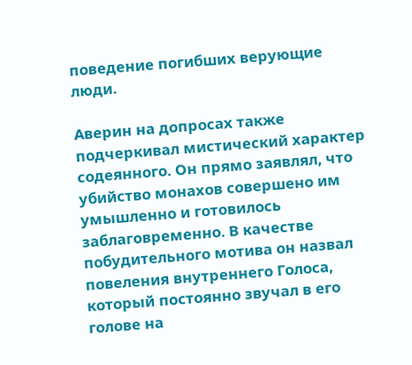поведение погибших верующие люди.

Аверин на допросах также подчеркивал мистический характер содеянного. Он прямо заявлял, что убийство монахов совершено им умышленно и готовилось заблаговременно. В качестве побудительного мотива он назвал повеления внутреннего Голоса, который постоянно звучал в его голове на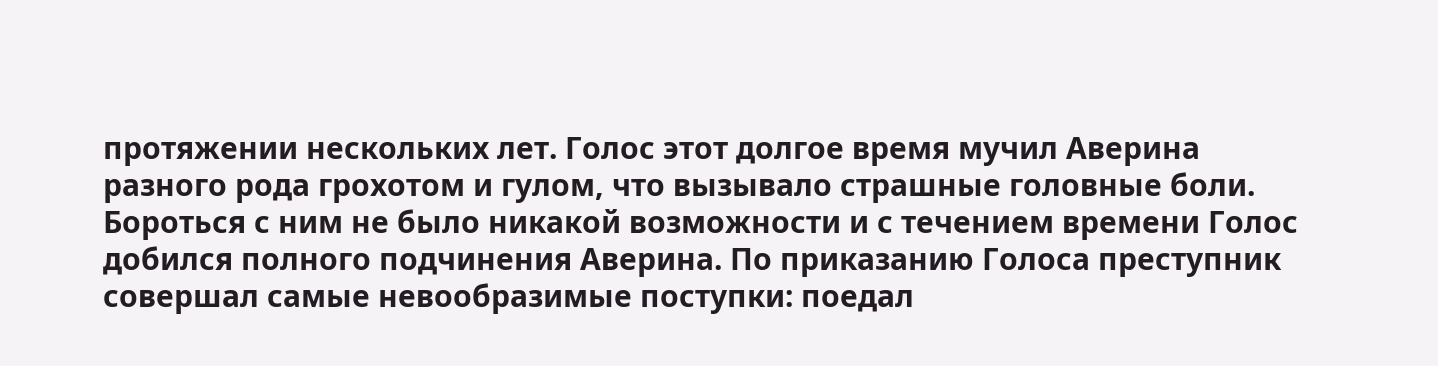протяжении нескольких лет. Голос этот долгое время мучил Аверина разного рода грохотом и гулом, что вызывало страшные головные боли. Бороться с ним не было никакой возможности и с течением времени Голос добился полного подчинения Аверина. По приказанию Голоса преступник совершал самые невообразимые поступки: поедал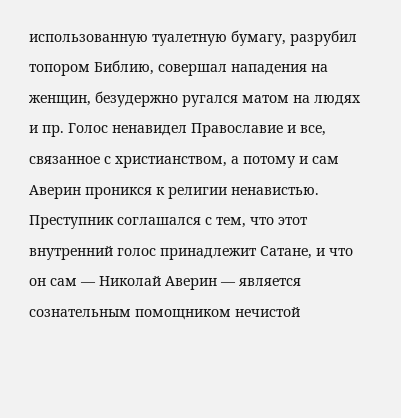использованную туалетную бумагу, разрубил топором Библию, совершал нападения на женщин, безудержно ругался матом на людях и пр. Голос ненавидел Православие и все, связанное с христианством, а потому и сам Аверин проникся к религии ненавистью. Преступник соглашался с тем, что этот внутренний голос принадлежит Сатане, и что он сам — Николай Аверин — является сознательным помощником нечистой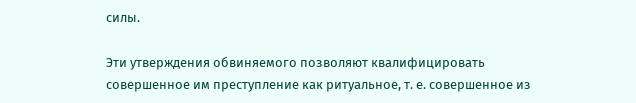силы.

Эти утверждения обвиняемого позволяют квалифицировать совершенное им преступление как ритуальное, т. е. совершенное из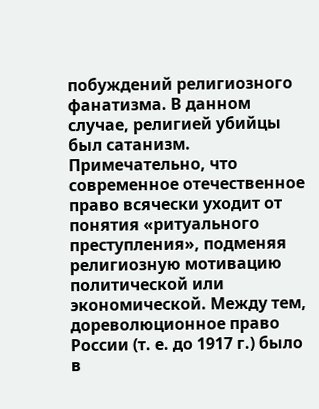побуждений религиозного фанатизма. В данном случае, религией убийцы был сатанизм. Примечательно, что современное отечественное право всячески уходит от понятия «ритуального преступления», подменяя религиозную мотивацию политической или экономической. Между тем, дореволюционное право России (т. е. до 1917 г.) было в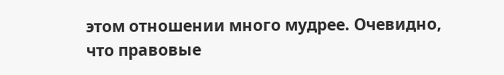этом отношении много мудрее. Очевидно, что правовые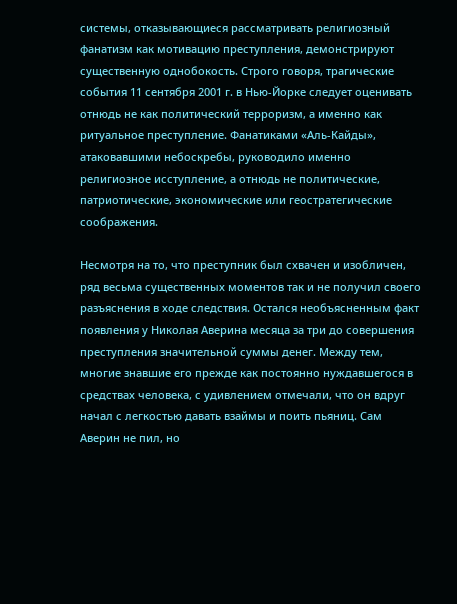системы, отказывающиеся рассматривать религиозный фанатизм как мотивацию преступления, демонстрируют существенную однобокость. Строго говоря, трагические события 11 сентября 2001 г. в Нью-Йорке следует оценивать отнюдь не как политический терроризм, а именно как ритуальное преступление. Фанатиками «Аль-Кайды», атаковавшими небоскребы, руководило именно религиозное исступление, а отнюдь не политические, патриотические, экономические или геостратегические соображения.

Несмотря на то, что преступник был схвачен и изобличен, ряд весьма существенных моментов так и не получил своего разъяснения в ходе следствия. Остался необъясненным факт появления у Николая Аверина месяца за три до совершения преступления значительной суммы денег. Между тем, многие знавшие его прежде как постоянно нуждавшегося в средствах человека, с удивлением отмечали, что он вдруг начал с легкостью давать взаймы и поить пьяниц. Сам Аверин не пил, но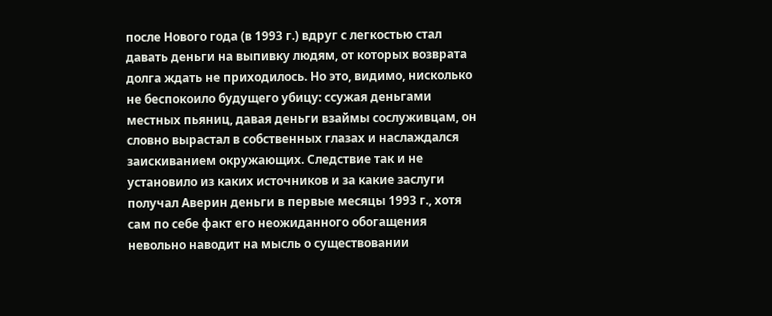после Нового года (в 1993 г.) вдруг с легкостью стал давать деньги на выпивку людям, от которых возврата долга ждать не приходилось. Но это, видимо, нисколько не беспокоило будущего убицу: ссужая деньгами местных пьяниц, давая деньги взаймы сослуживцам, он словно вырастал в собственных глазах и наслаждался заискиванием окружающих. Следствие так и не установило из каких источников и за какие заслуги получал Аверин деньги в первые месяцы 1993 г., хотя сам по себе факт его неожиданного обогащения невольно наводит на мысль о существовании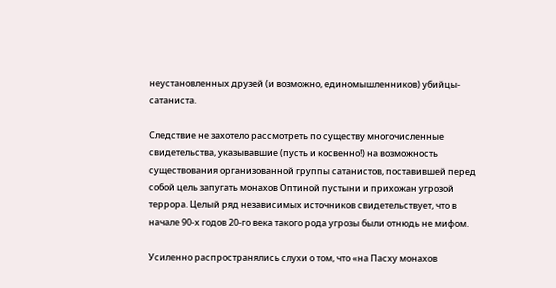неустановленных друзей (и возможно, единомышленников) убийцы-сатаниста.

Следствие не захотело рассмотреть по существу многочисленные свидетельства, указывавшие (пусть и косвенно!) на возможность существования организованной группы сатанистов, поставившей перед собой цель запугать монахов Оптиной пустыни и прихожан угрозой террора. Целый ряд независимых источников свидетельствует, что в начале 90-х годов 20-го века такого рода угрозы были отнюдь не мифом.

Усиленно распространялись слухи о том, что «на Пасху монахов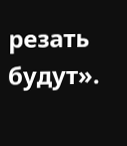резать будут».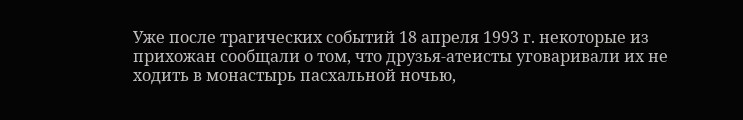Уже после трагических событий 18 апреля 1993 г. некоторые из прихожан сообщали о том, что друзья-атеисты уговаривали их не ходить в монастырь пасхальной ночью,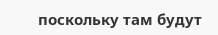поскольку там будут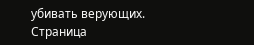убивать верующих.
Страница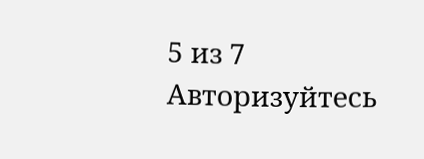5 из 7
Авторизуйтесь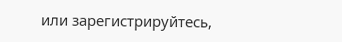или зарегистрируйтесь,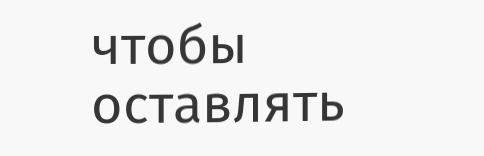чтобы оставлять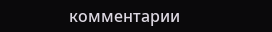комментарии